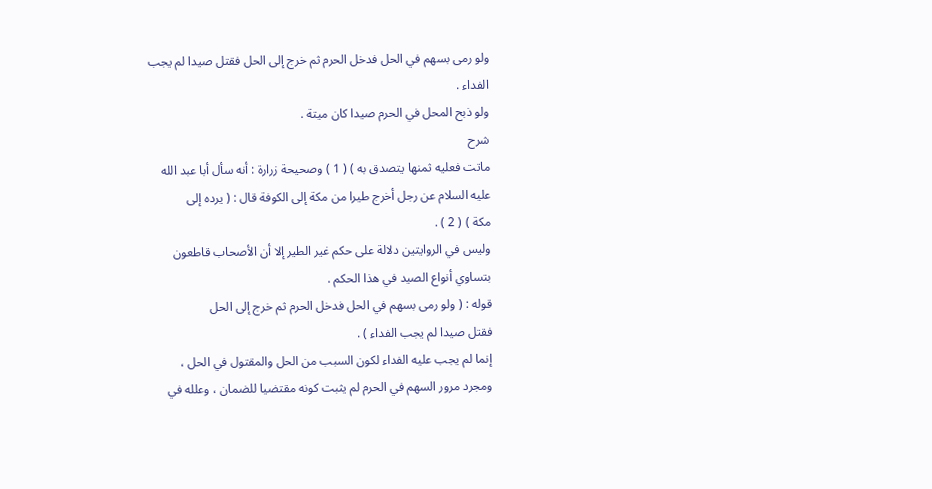ولو رمى بسهم في الحل فدخل الحرم ثم خرج إلى الحل فقتل صيدا لم يجب
الفداء .
ولو ذبح المحل في الحرم صيدا كان ميتة .
شرح
ماتت فعليه ثمنها يتصدق به ) ( 1 ) وصحيحة زرارة : أنه سأل أبا عبد الله
عليه السلام عن رجل أخرج طيرا من مكة إلى الكوفة قال : ( يرده إلى
مكة ) ( 2 ) .
وليس في الروايتين دلالة على حكم غير الطير إلا أن الأصحاب قاطعون
بتساوي أنواع الصيد في هذا الحكم .
قوله : ( ولو رمى بسهم في الحل فدخل الحرم ثم خرج إلى الحل
فقتل صيدا لم يجب الفداء ) .
إنما لم يجب عليه الفداء لكون السبب من الحل والمقتول في الحل ،
ومجرد مرور السهم في الحرم لم يثبت كونه مقتضيا للضمان ، وعلله في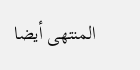المنتهى أيضا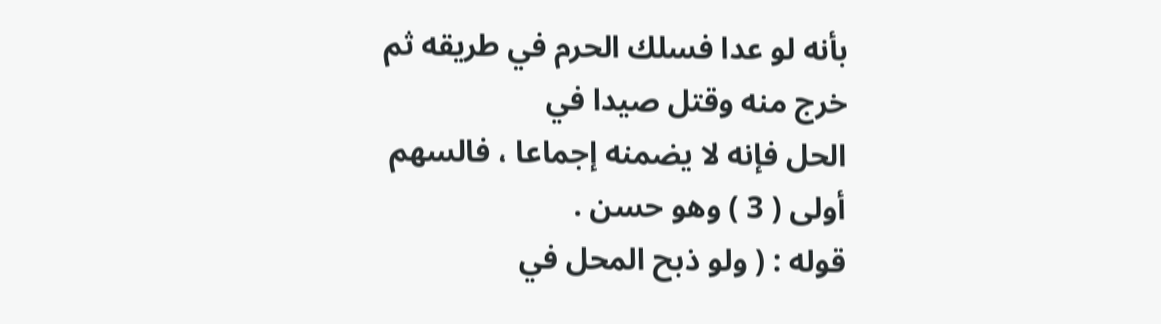بأنه لو عدا فسلك الحرم في طريقه ثم خرج منه وقتل صيدا في
الحل فإنه لا يضمنه إجماعا ، فالسهم أولى ( 3 ) وهو حسن .
قوله : ( ولو ذبح المحل في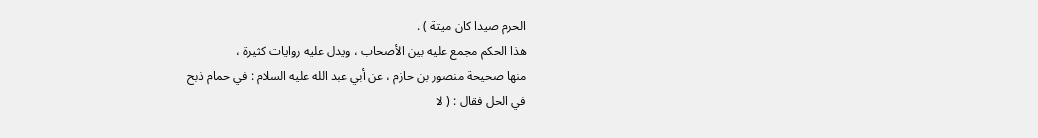الحرم صيدا كان ميتة ) .
هذا الحكم مجمع عليه بين الأصحاب ، ويدل عليه روايات كثيرة ،
منها صحيحة منصور بن حازم ، عن أبي عبد الله عليه السلام : في حمام ذبح
في الحل فقال : ( لا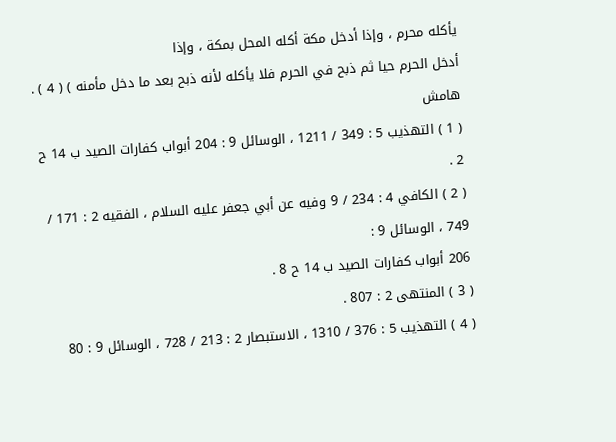يأكله محرم ، وإذا أدخل مكة أكله المحل بمكة ، وإذا
أدخل الحرم حيا ثم ذبح في الحرم فلا يأكله لأنه ذبح بعد ما دخل مأمنه ) ( 4 ) .
هامش
( 1 ) التهذيب 5 : 349 / 1211 ، الوسائل 9 : 204 أبواب كفارات الصيد ب 14 ح 2 .
( 2 ) الكافي 4 : 234 / 9 وفيه عن أبي جعفر عليه السلام ، الفقيه 2 : 171 / 749 ، الوسائل 9 :
206 أبواب كفارات الصيد ب 14 ح 8 .
( 3 ) المنتهى 2 : 807 .
( 4 ) التهذيب 5 : 376 / 1310 ، الاستبصار 2 : 213 / 728 ، الوسائل 9 : 80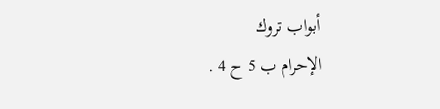أبواب تروك
الإحرام ب 5 ح 4 .